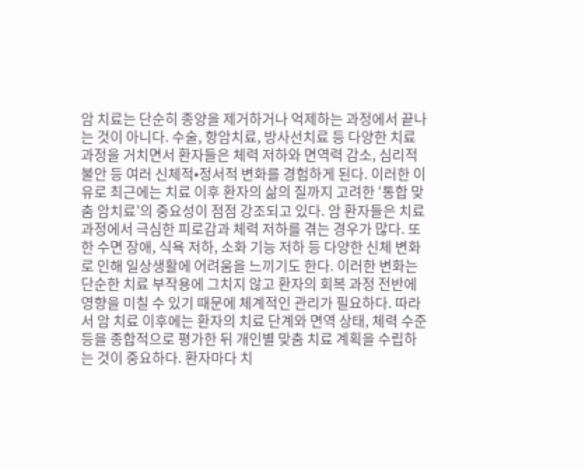암 치료는 단순히 종양을 제거하거나 억제하는 과정에서 끝나는 것이 아니다. 수술, 항암치료, 방사선치료 등 다양한 치료 과정을 거치면서 환자들은 체력 저하와 면역력 감소, 심리적 불안 등 여러 신체적•정서적 변화를 경험하게 된다. 이러한 이유로 최근에는 치료 이후 환자의 삶의 질까지 고려한 ‘통합 맞춤 암치료’의 중요성이 점점 강조되고 있다. 암 환자들은 치료 과정에서 극심한 피로감과 체력 저하를 겪는 경우가 많다. 또한 수면 장애, 식욕 저하, 소화 기능 저하 등 다양한 신체 변화로 인해 일상생활에 어려움을 느끼기도 한다. 이러한 변화는 단순한 치료 부작용에 그치지 않고 환자의 회복 과정 전반에 영향을 미칠 수 있기 때문에 체계적인 관리가 필요하다. 따라서 암 치료 이후에는 환자의 치료 단계와 면역 상태, 체력 수준 등을 종합적으로 평가한 뒤 개인별 맞춤 치료 계획을 수립하는 것이 중요하다. 환자마다 치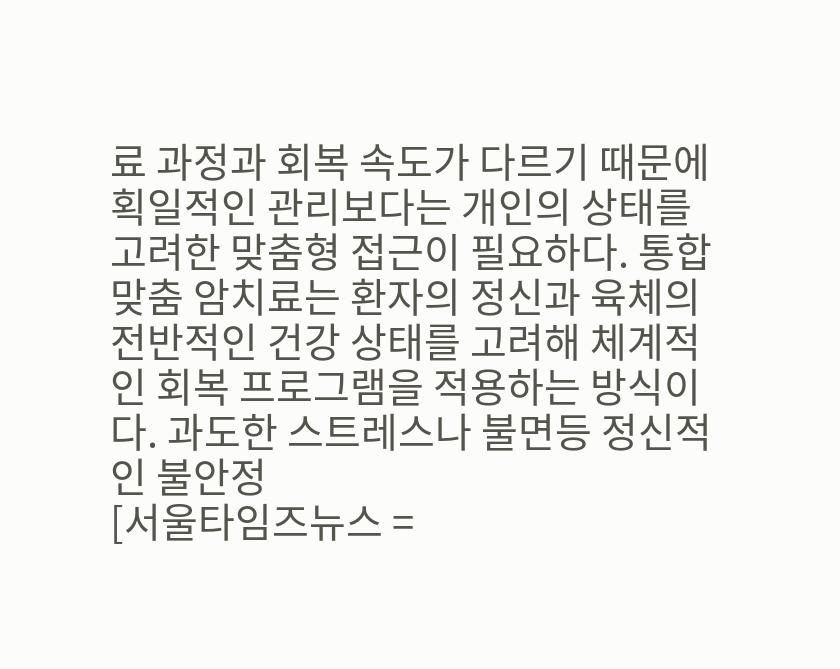료 과정과 회복 속도가 다르기 때문에 획일적인 관리보다는 개인의 상태를 고려한 맞춤형 접근이 필요하다. 통합 맞춤 암치료는 환자의 정신과 육체의 전반적인 건강 상태를 고려해 체계적인 회복 프로그램을 적용하는 방식이다. 과도한 스트레스나 불면등 정신적인 불안정
[서울타임즈뉴스 =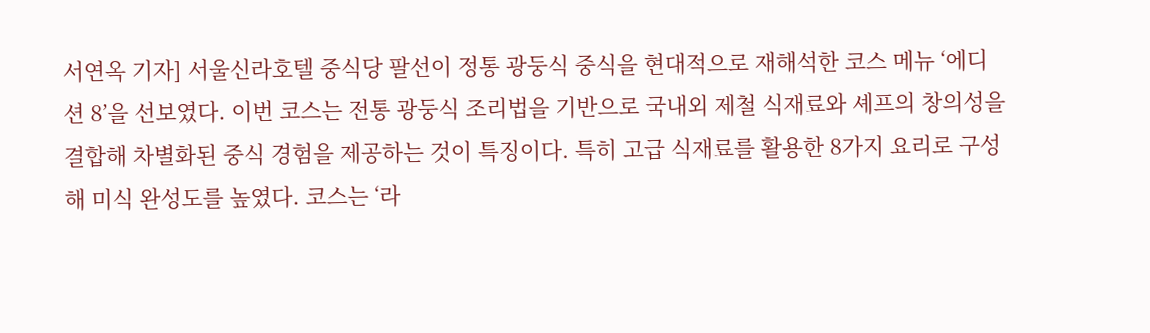서연옥 기자] 서울신라호텔 중식당 팔선이 정통 광둥식 중식을 현대적으로 재해석한 코스 메뉴 ‘에디션 8’을 선보였다. 이번 코스는 전통 광둥식 조리법을 기반으로 국내외 제철 식재료와 셰프의 창의성을 결합해 차별화된 중식 경험을 제공하는 것이 특징이다. 특히 고급 식재료를 활용한 8가지 요리로 구성해 미식 완성도를 높였다. 코스는 ‘라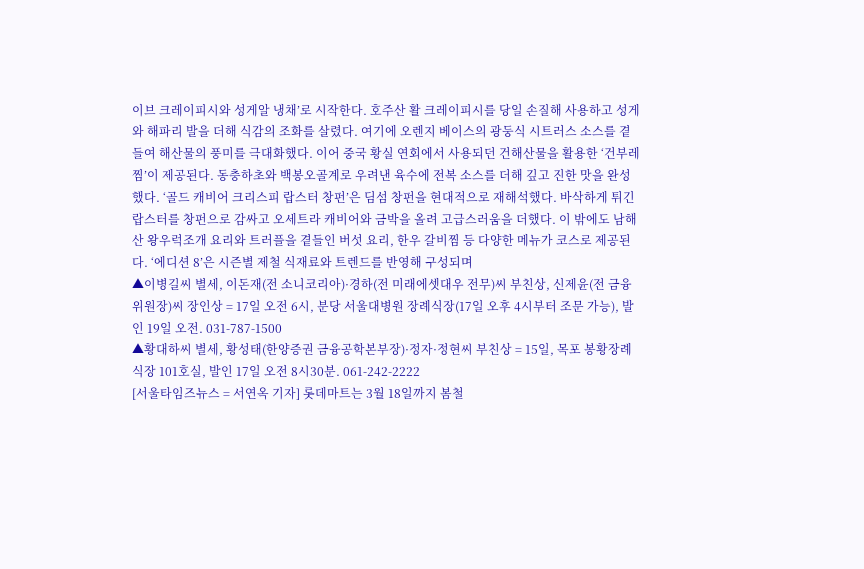이브 크레이피시와 성게알 냉채’로 시작한다. 호주산 활 크레이피시를 당일 손질해 사용하고 성게와 해파리 발을 더해 식감의 조화를 살렸다. 여기에 오렌지 베이스의 광둥식 시트러스 소스를 곁들여 해산물의 풍미를 극대화했다. 이어 중국 황실 연회에서 사용되던 건해산물을 활용한 ‘건부레찜’이 제공된다. 동충하초와 백봉오골계로 우려낸 육수에 전복 소스를 더해 깊고 진한 맛을 완성했다. ‘골드 캐비어 크리스피 랍스터 창펀’은 딤섬 창펀을 현대적으로 재해석했다. 바삭하게 튀긴 랍스터를 창펀으로 감싸고 오세트라 캐비어와 금박을 올려 고급스러움을 더했다. 이 밖에도 남해산 왕우럭조개 요리와 트러플을 곁들인 버섯 요리, 한우 갈비찜 등 다양한 메뉴가 코스로 제공된다. ‘에디션 8’은 시즌별 제철 식재료와 트렌드를 반영해 구성되며
▲이병길씨 별세, 이돈재(전 소니코리아)·경하(전 미래에셋대우 전무)씨 부친상, 신제윤(전 금융위원장)씨 장인상 = 17일 오전 6시, 분당 서울대병원 장례식장(17일 오후 4시부터 조문 가능), 발인 19일 오전. 031-787-1500
▲황대하씨 별세, 황성태(한양증권 금융공학본부장)·정자·정현씨 부친상 = 15일, 목포 봉황장례식장 101호실, 발인 17일 오전 8시30분. 061-242-2222
[서울타임즈뉴스 = 서연옥 기자] 롯데마트는 3월 18일까지 봄철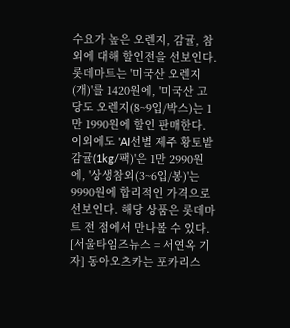수요가 높은 오렌지, 감귤, 참외에 대해 할인전을 선보인다. 롯데마트는 '미국산 오렌지(개)'를 1420원에, '미국산 고당도 오렌지(8~9입/박스)는 1만 1990원에 할인 판매한다. 이외에도 'AI선별 제주 황토밭 감귤(1kg/팩)'은 1만 2990원에, '상생참외(3~6입/봉)'는 9990원에 합리적인 가격으로 선보인다. 해당 상품은 롯데마트 전 점에서 만나볼 수 있다.
[서울타임즈뉴스 = 서연옥 기자] 동아오츠카는 포카리스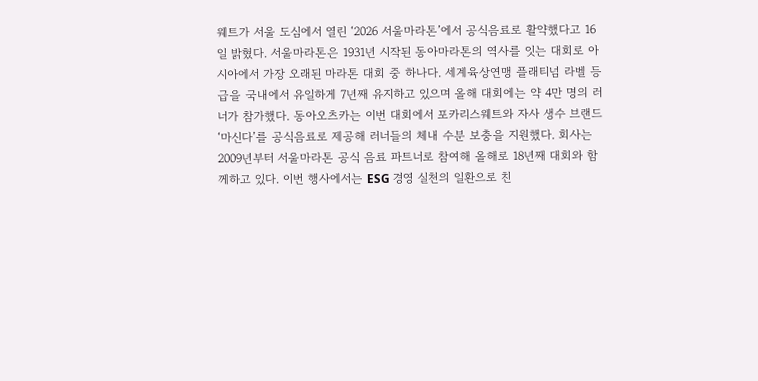웨트가 서울 도심에서 열린 ‘2026 서울마라톤’에서 공식음료로 활약했다고 16일 밝혔다. 서울마라톤은 1931년 시작된 동아마라톤의 역사를 잇는 대회로 아시아에서 가장 오래된 마라톤 대회 중 하나다. 세계육상연맹 플래티넘 라벨 등급을 국내에서 유일하게 7년째 유지하고 있으며 올해 대회에는 약 4만 명의 러너가 참가했다. 동아오츠카는 이번 대회에서 포카리스웨트와 자사 생수 브랜드 ‘마신다’를 공식음료로 제공해 러너들의 체내 수분 보충을 지원했다. 회사는 2009년부터 서울마라톤 공식 음료 파트너로 참여해 올해로 18년째 대회와 함께하고 있다. 이번 행사에서는 ESG 경영 실천의 일환으로 친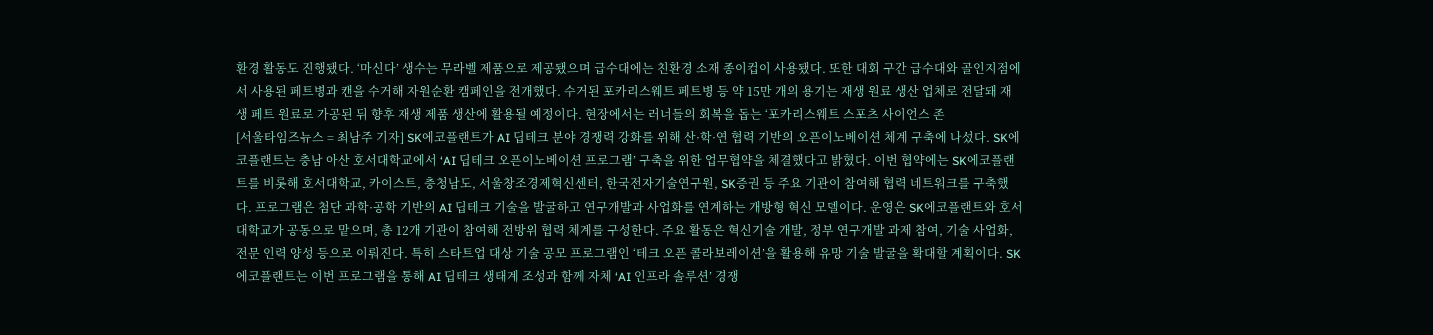환경 활동도 진행됐다. ‘마신다’ 생수는 무라벨 제품으로 제공됐으며 급수대에는 친환경 소재 종이컵이 사용됐다. 또한 대회 구간 급수대와 골인지점에서 사용된 페트병과 캔을 수거해 자원순환 캠페인을 전개했다. 수거된 포카리스웨트 페트병 등 약 15만 개의 용기는 재생 원료 생산 업체로 전달돼 재생 페트 원료로 가공된 뒤 향후 재생 제품 생산에 활용될 예정이다. 현장에서는 러너들의 회복을 돕는 ‘포카리스웨트 스포츠 사이언스 존
[서울타임즈뉴스 = 최남주 기자] SK에코플랜트가 AI 딥테크 분야 경쟁력 강화를 위해 산·학·연 협력 기반의 오픈이노베이션 체계 구축에 나섰다. SK에코플랜트는 충남 아산 호서대학교에서 ‘AI 딥테크 오픈이노베이션 프로그램’ 구축을 위한 업무협약을 체결했다고 밝혔다. 이번 협약에는 SK에코플랜트를 비롯해 호서대학교, 카이스트, 충청남도, 서울창조경제혁신센터, 한국전자기술연구원, SK증권 등 주요 기관이 참여해 협력 네트워크를 구축했다. 프로그램은 첨단 과학·공학 기반의 AI 딥테크 기술을 발굴하고 연구개발과 사업화를 연계하는 개방형 혁신 모델이다. 운영은 SK에코플랜트와 호서대학교가 공동으로 맡으며, 총 12개 기관이 참여해 전방위 협력 체계를 구성한다. 주요 활동은 혁신기술 개발, 정부 연구개발 과제 참여, 기술 사업화, 전문 인력 양성 등으로 이뤄진다. 특히 스타트업 대상 기술 공모 프로그램인 ‘테크 오픈 콜라보레이션’을 활용해 유망 기술 발굴을 확대할 계획이다. SK에코플랜트는 이번 프로그램을 통해 AI 딥테크 생태계 조성과 함께 자체 ‘AI 인프라 솔루션’ 경쟁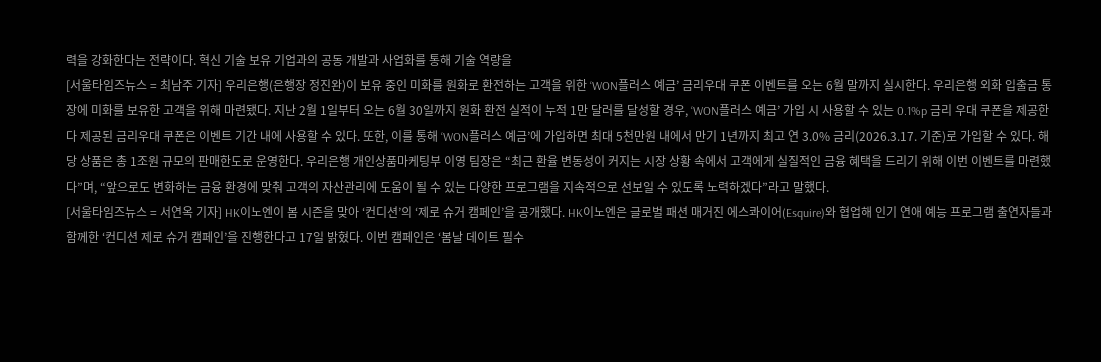력을 강화한다는 전략이다. 혁신 기술 보유 기업과의 공동 개발과 사업화를 통해 기술 역량을
[서울타임즈뉴스 = 최남주 기자] 우리은행(은행장 정진완)이 보유 중인 미화를 원화로 환전하는 고객을 위한 ‘WON플러스 예금’ 금리우대 쿠폰 이벤트를 오는 6월 말까지 실시한다. 우리은행 외화 입출금 통장에 미화를 보유한 고객을 위해 마련됐다. 지난 2월 1일부터 오는 6월 30일까지 원화 환전 실적이 누적 1만 달러를 달성할 경우, ‘WON플러스 예금’ 가입 시 사용할 수 있는 0.1%p 금리 우대 쿠폰을 제공한다 제공된 금리우대 쿠폰은 이벤트 기간 내에 사용할 수 있다. 또한, 이를 통해 ‘WON플러스 예금’에 가입하면 최대 5천만원 내에서 만기 1년까지 최고 연 3.0% 금리(2026.3.17. 기준)로 가입할 수 있다. 해당 상품은 총 1조원 규모의 판매한도로 운영한다. 우리은행 개인상품마케팅부 이영 팀장은 “최근 환율 변동성이 커지는 시장 상황 속에서 고객에게 실질적인 금융 혜택을 드리기 위해 이번 이벤트를 마련했다”며, “앞으로도 변화하는 금융 환경에 맞춰 고객의 자산관리에 도움이 될 수 있는 다양한 프로그램을 지속적으로 선보일 수 있도록 노력하겠다”라고 말했다.
[서울타임즈뉴스 = 서연옥 기자] HK이노엔이 봄 시즌을 맞아 ‘컨디션’의 ‘제로 슈거 캠페인’을 공개했다. HK이노엔은 글로벌 패션 매거진 에스콰이어(Esquire)와 협업해 인기 연애 예능 프로그램 출연자들과 함께한 ‘컨디션 제로 슈거 캠페인’을 진행한다고 17일 밝혔다. 이번 캠페인은 ‘봄날 데이트 필수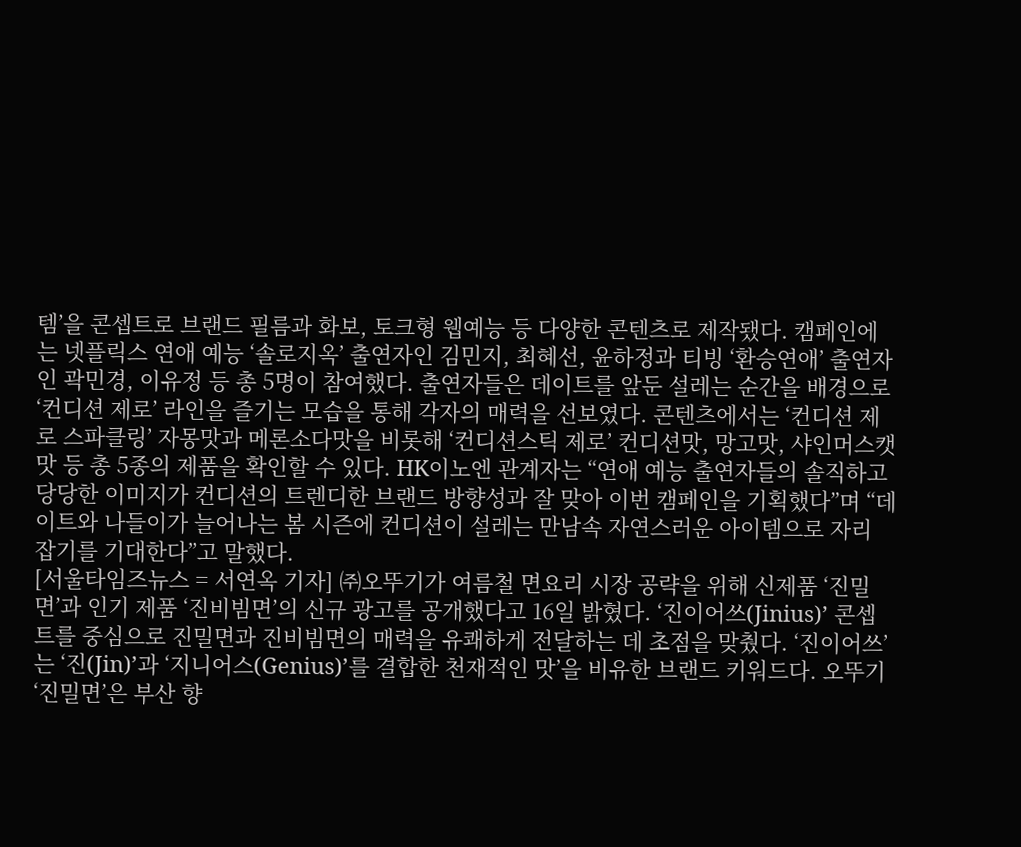템’을 콘셉트로 브랜드 필름과 화보, 토크형 웹예능 등 다양한 콘텐츠로 제작됐다. 캠페인에는 넷플릭스 연애 예능 ‘솔로지옥’ 출연자인 김민지, 최혜선, 윤하정과 티빙 ‘환승연애’ 출연자인 곽민경, 이유정 등 총 5명이 참여했다. 출연자들은 데이트를 앞둔 설레는 순간을 배경으로 ‘컨디션 제로’ 라인을 즐기는 모습을 통해 각자의 매력을 선보였다. 콘텐츠에서는 ‘컨디션 제로 스파클링’ 자몽맛과 메론소다맛을 비롯해 ‘컨디션스틱 제로’ 컨디션맛, 망고맛, 샤인머스캣맛 등 총 5종의 제품을 확인할 수 있다. HK이노엔 관계자는 “연애 예능 출연자들의 솔직하고 당당한 이미지가 컨디션의 트렌디한 브랜드 방향성과 잘 맞아 이번 캠페인을 기획했다”며 “데이트와 나들이가 늘어나는 봄 시즌에 컨디션이 설레는 만남속 자연스러운 아이템으로 자리 잡기를 기대한다”고 말했다.
[서울타임즈뉴스 = 서연옥 기자] ㈜오뚜기가 여름철 면요리 시장 공략을 위해 신제품 ‘진밀면’과 인기 제품 ‘진비빔면’의 신규 광고를 공개했다고 16일 밝혔다. ‘진이어쓰(Jinius)’ 콘셉트를 중심으로 진밀면과 진비빔면의 매력을 유쾌하게 전달하는 데 초점을 맞췄다. ‘진이어쓰’는 ‘진(Jin)’과 ‘지니어스(Genius)’를 결합한 천재적인 맛’을 비유한 브랜드 키워드다. 오뚜기 ‘진밀면’은 부산 향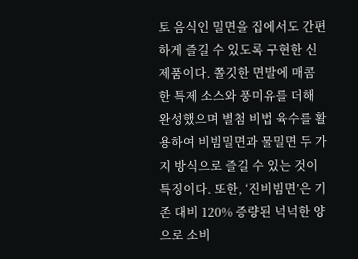토 음식인 밀면을 집에서도 간편하게 즐길 수 있도록 구현한 신제품이다. 쫄깃한 면발에 매콤한 특제 소스와 풍미유를 더해 완성했으며 별첨 비법 육수를 활용하여 비빔밀면과 물밀면 두 가지 방식으로 즐길 수 있는 것이 특징이다. 또한, ‘진비빔면’은 기존 대비 120% 증량된 넉넉한 양으로 소비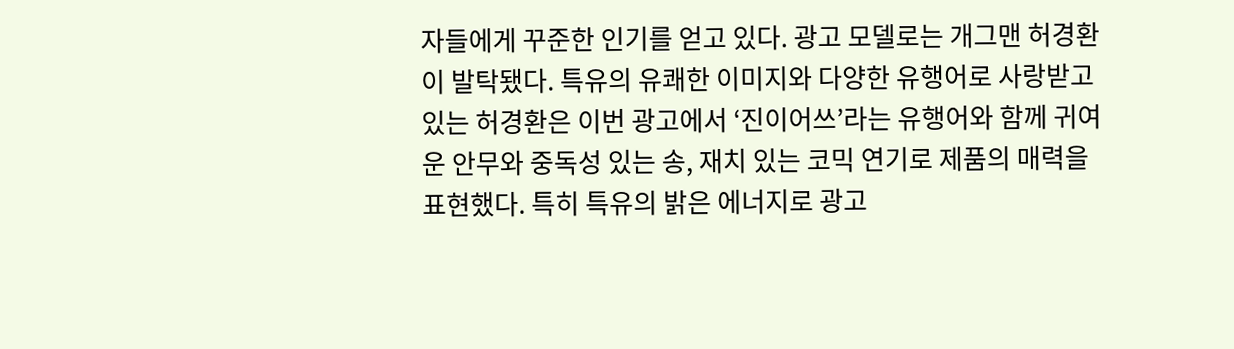자들에게 꾸준한 인기를 얻고 있다. 광고 모델로는 개그맨 허경환이 발탁됐다. 특유의 유쾌한 이미지와 다양한 유행어로 사랑받고 있는 허경환은 이번 광고에서 ‘진이어쓰’라는 유행어와 함께 귀여운 안무와 중독성 있는 송, 재치 있는 코믹 연기로 제품의 매력을 표현했다. 특히 특유의 밝은 에너지로 광고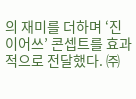의 재미를 더하며 ‘진이어쓰’ 콘셉트를 효과적으로 전달했다. ㈜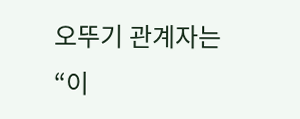오뚜기 관계자는 “이